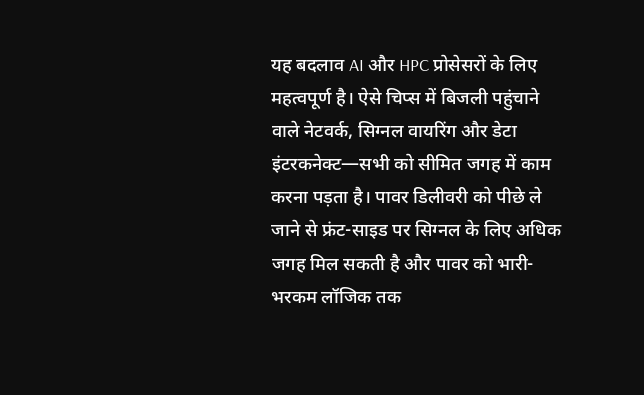यह बदलाव AI और HPC प्रोसेसरों के लिए महत्वपूर्ण है। ऐसे चिप्स में बिजली पहुंचाने वाले नेटवर्क, सिग्नल वायरिंग और डेटा इंटरकनेक्ट—सभी को सीमित जगह में काम करना पड़ता है। पावर डिलीवरी को पीछे ले जाने से फ्रंट-साइड पर सिग्नल के लिए अधिक जगह मिल सकती है और पावर को भारी-भरकम लॉजिक तक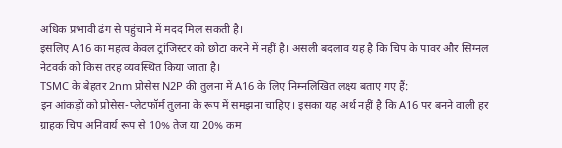अधिक प्रभावी ढंग से पहुंचाने में मदद मिल सकती है।
इसलिए A16 का महत्व केवल ट्रांजिस्टर को छोटा करने में नहीं है। असली बदलाव यह है कि चिप के पावर और सिग्नल नेटवर्क को किस तरह व्यवस्थित किया जाता है।
TSMC के बेहतर 2nm प्रोसेस N2P की तुलना में A16 के लिए निम्नलिखित लक्ष्य बताए गए हैं:
इन आंकड़ों को प्रोसेस-प्लेटफॉर्म तुलना के रूप में समझना चाहिए। इसका यह अर्थ नहीं है कि A16 पर बनने वाली हर ग्राहक चिप अनिवार्य रूप से 10% तेज या 20% कम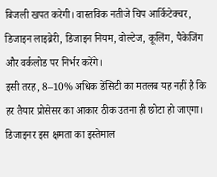बिजली खपत करेगी। वास्तविक नतीजे चिप आर्किटेक्चर, डिजाइन लाइब्रेरी, डिजाइन नियम, वोल्टेज, कूलिंग, पैकेजिंग और वर्कलोड पर निर्भर करेंगे।
इसी तरह, 8–10% अधिक डेंसिटी का मतलब यह नहीं है कि हर तैयार प्रोसेसर का आकार ठीक उतना ही छोटा हो जाएगा। डिजाइनर इस क्षमता का इस्तेमाल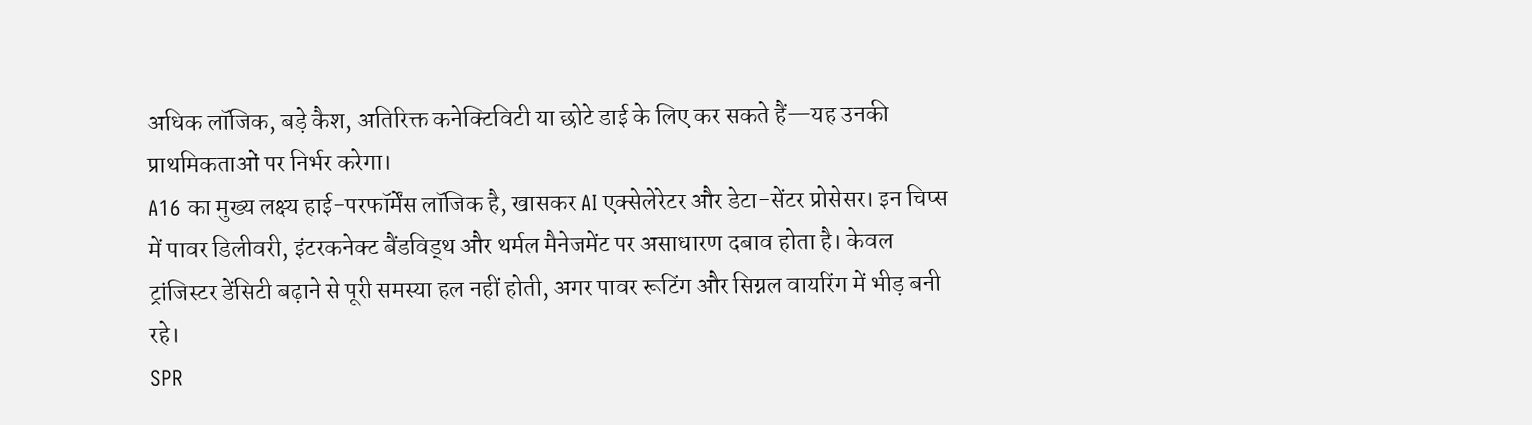अधिक लॉजिक, बड़े कैश, अतिरिक्त कनेक्टिविटी या छोटे डाई के लिए कर सकते हैं—यह उनकी प्राथमिकताओं पर निर्भर करेगा।
A16 का मुख्य लक्ष्य हाई-परफॉर्मेंस लॉजिक है, खासकर AI एक्सेलेरेटर और डेटा-सेंटर प्रोसेसर। इन चिप्स में पावर डिलीवरी, इंटरकनेक्ट बैंडविड्थ और थर्मल मैनेजमेंट पर असाधारण दबाव होता है। केवल ट्रांजिस्टर डेंसिटी बढ़ाने से पूरी समस्या हल नहीं होती, अगर पावर रूटिंग और सिग्नल वायरिंग में भीड़ बनी रहे।
SPR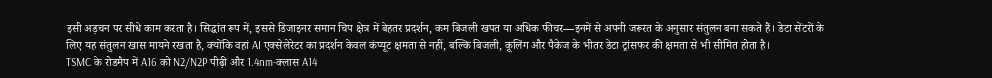इसी अड़चन पर सीधे काम करता है। सिद्धांत रूप में, इससे डिजाइनर समान चिप क्षेत्र में बेहतर प्रदर्शन, कम बिजली खपत या अधिक फीचर—इनमें से अपनी जरूरत के अनुसार संतुलन बना सकते हैं। डेटा सेंटरों के लिए यह संतुलन खास मायने रखता है, क्योंकि वहां AI एक्सेलेरेटर का प्रदर्शन केवल कंप्यूट क्षमता से नहीं, बल्कि बिजली, कूलिंग और पैकेज के भीतर डेटा ट्रांसफर की क्षमता से भी सीमित होता है।
TSMC के रोडमैप में A16 को N2/N2P पीढ़ी और 1.4nm-क्लास A14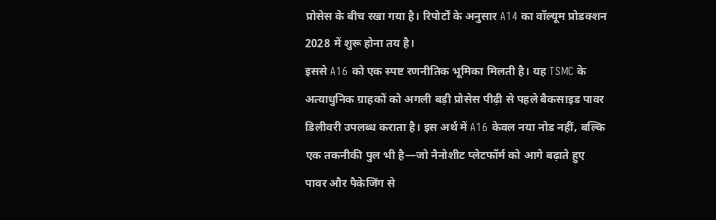प्रोसेस के बीच रखा गया है। रिपोर्टों के अनुसार A14 का वॉल्यूम प्रोडक्शन 2028 में शुरू होना तय है।
इससे A16 को एक स्पष्ट रणनीतिक भूमिका मिलती है। यह TSMC के अत्याधुनिक ग्राहकों को अगली बड़ी प्रोसेस पीढ़ी से पहले बैकसाइड पावर डिलीवरी उपलब्ध कराता है। इस अर्थ में A16 केवल नया नोड नहीं, बल्कि एक तकनीकी पुल भी है—जो नैनोशीट प्लेटफॉर्म को आगे बढ़ाते हुए पावर और पैकेजिंग से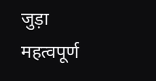जुड़ा महत्वपूर्ण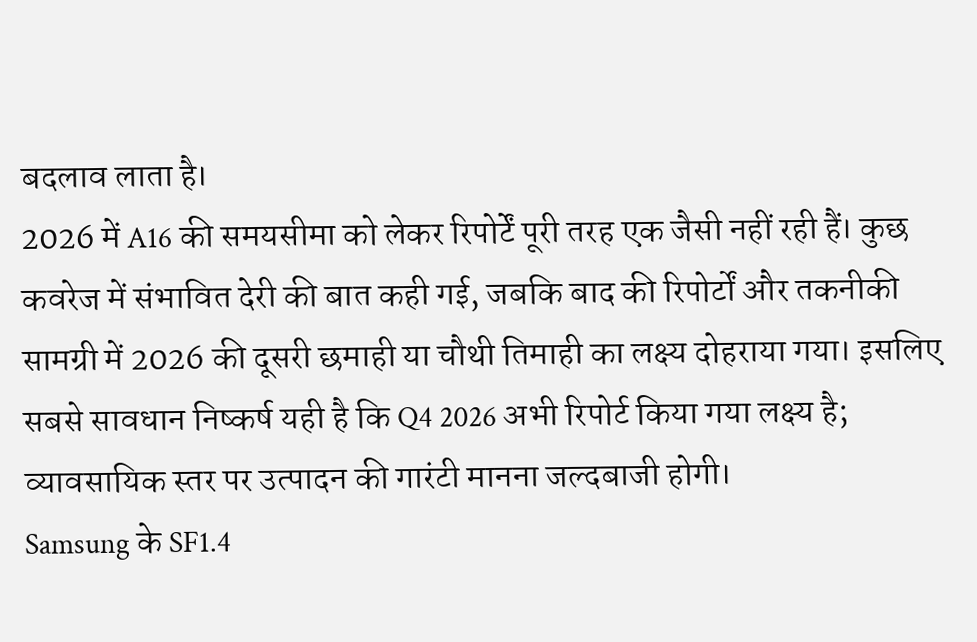बदलाव लाता है।
2026 में A16 की समयसीमा को लेकर रिपोर्टें पूरी तरह एक जैसी नहीं रही हैं। कुछ कवरेज में संभावित देरी की बात कही गई, जबकि बाद की रिपोर्टों और तकनीकी सामग्री में 2026 की दूसरी छमाही या चौथी तिमाही का लक्ष्य दोहराया गया। इसलिए सबसे सावधान निष्कर्ष यही है कि Q4 2026 अभी रिपोर्ट किया गया लक्ष्य है; व्यावसायिक स्तर पर उत्पादन की गारंटी मानना जल्दबाजी होगी।
Samsung के SF1.4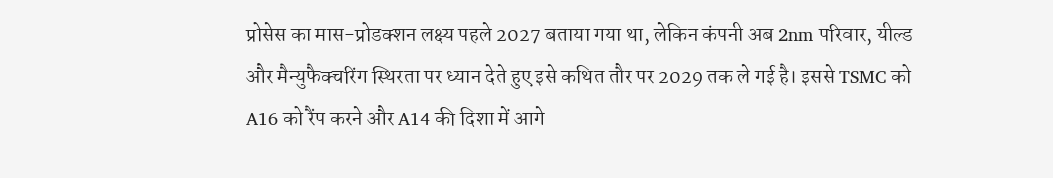प्रोसेस का मास-प्रोडक्शन लक्ष्य पहले 2027 बताया गया था, लेकिन कंपनी अब 2nm परिवार, यील्ड और मैन्युफैक्चरिंग स्थिरता पर ध्यान देते हुए इसे कथित तौर पर 2029 तक ले गई है। इससे TSMC को A16 को रैंप करने और A14 की दिशा में आगे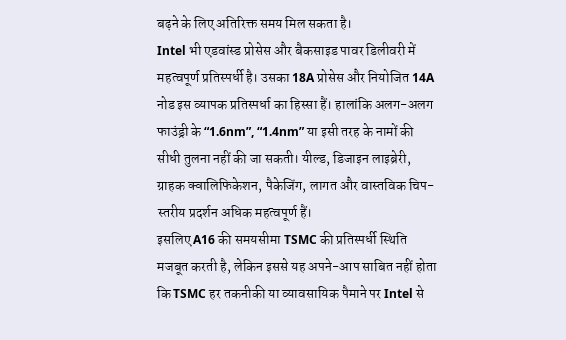बढ़ने के लिए अतिरिक्त समय मिल सकता है।
Intel भी एडवांस्ड प्रोसेस और बैकसाइड पावर डिलीवरी में महत्वपूर्ण प्रतिस्पर्धी है। उसका 18A प्रोसेस और नियोजित 14A नोड इस व्यापक प्रतिस्पर्धा का हिस्सा हैं। हालांकि अलग-अलग फाउंड्री के “1.6nm”, “1.4nm” या इसी तरह के नामों की सीधी तुलना नहीं की जा सकती। यील्ड, डिजाइन लाइब्रेरी, ग्राहक क्वालिफिकेशन, पैकेजिंग, लागत और वास्तविक चिप-स्तरीय प्रदर्शन अधिक महत्वपूर्ण हैं।
इसलिए A16 की समयसीमा TSMC की प्रतिस्पर्धी स्थिति मजबूत करती है, लेकिन इससे यह अपने-आप साबित नहीं होता कि TSMC हर तकनीकी या व्यावसायिक पैमाने पर Intel से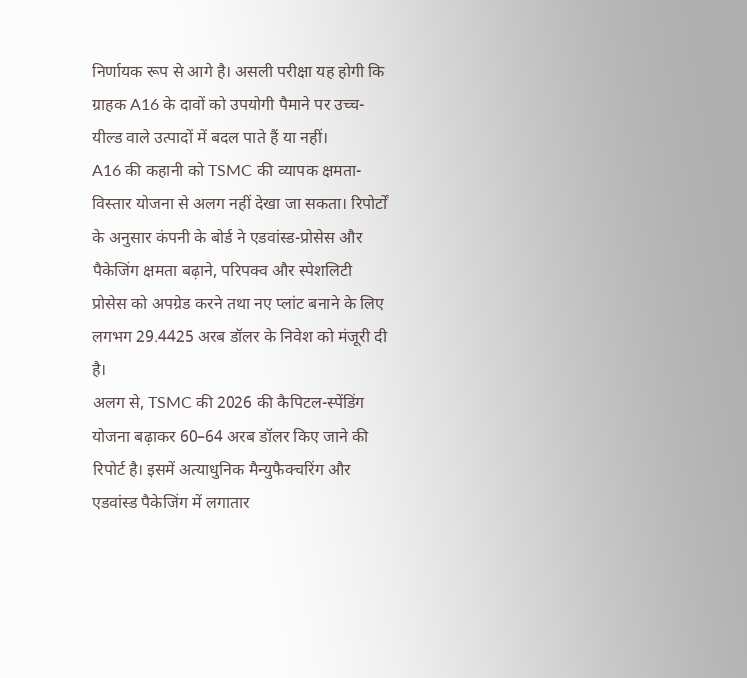निर्णायक रूप से आगे है। असली परीक्षा यह होगी कि ग्राहक A16 के दावों को उपयोगी पैमाने पर उच्च-यील्ड वाले उत्पादों में बदल पाते हैं या नहीं।
A16 की कहानी को TSMC की व्यापक क्षमता-विस्तार योजना से अलग नहीं देखा जा सकता। रिपोर्टों के अनुसार कंपनी के बोर्ड ने एडवांस्ड-प्रोसेस और पैकेजिंग क्षमता बढ़ाने, परिपक्व और स्पेशलिटी प्रोसेस को अपग्रेड करने तथा नए प्लांट बनाने के लिए लगभग 29.4425 अरब डॉलर के निवेश को मंजूरी दी है।
अलग से, TSMC की 2026 की कैपिटल-स्पेंडिंग योजना बढ़ाकर 60–64 अरब डॉलर किए जाने की रिपोर्ट है। इसमें अत्याधुनिक मैन्युफैक्चरिंग और एडवांस्ड पैकेजिंग में लगातार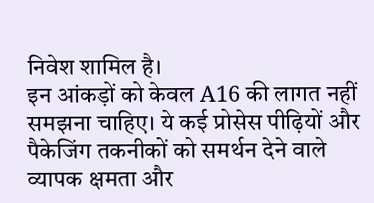निवेश शामिल है।
इन आंकड़ों को केवल A16 की लागत नहीं समझना चाहिए। ये कई प्रोसेस पीढ़ियों और पैकेजिंग तकनीकों को समर्थन देने वाले व्यापक क्षमता और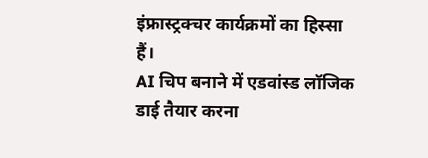इंफ्रास्ट्रक्चर कार्यक्रमों का हिस्सा हैं।
AI चिप बनाने में एडवांस्ड लॉजिक डाई तैयार करना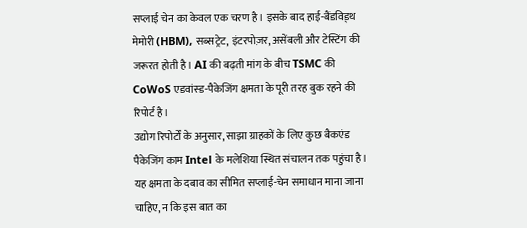सप्लाई चेन का केवल एक चरण है। इसके बाद हाई-बैंडविड्थ मेमोरी (HBM), सब्सट्रेट, इंटरपोज़र, असेंबली और टेस्टिंग की जरूरत होती है। AI की बढ़ती मांग के बीच TSMC की CoWoS एडवांस्ड-पैकेजिंग क्षमता के पूरी तरह बुक रहने की रिपोर्ट है।
उद्योग रिपोर्टों के अनुसार, साझा ग्राहकों के लिए कुछ बैकएंड पैकेजिंग काम Intel के मलेशिया स्थित संचालन तक पहुंचा है। यह क्षमता के दबाव का सीमित सप्लाई-चेन समाधान माना जाना चाहिए, न कि इस बात का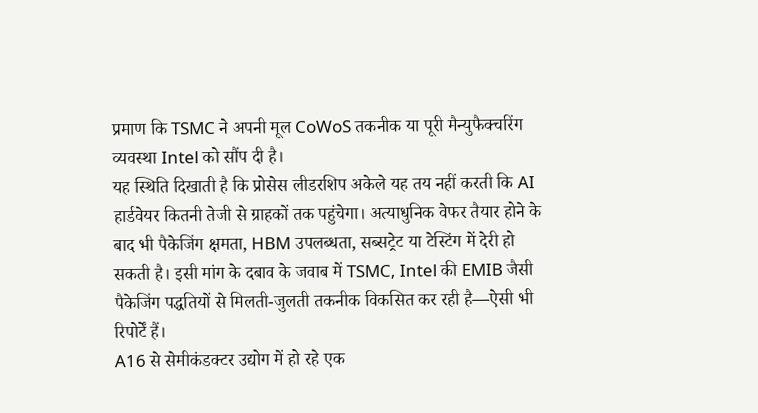प्रमाण कि TSMC ने अपनी मूल CoWoS तकनीक या पूरी मैन्युफैक्चरिंग व्यवस्था Intel को सौंप दी है।
यह स्थिति दिखाती है कि प्रोसेस लीडरशिप अकेले यह तय नहीं करती कि AI हार्डवेयर कितनी तेजी से ग्राहकों तक पहुंचेगा। अत्याधुनिक वेफर तैयार होने के बाद भी पैकेजिंग क्षमता, HBM उपलब्धता, सब्सट्रेट या टेस्टिंग में देरी हो सकती है। इसी मांग के दबाव के जवाब में TSMC, Intel की EMIB जैसी पैकेजिंग पद्धतियों से मिलती-जुलती तकनीक विकसित कर रही है—ऐसी भी रिपोर्टें हैं।
A16 से सेमीकंडक्टर उद्योग में हो रहे एक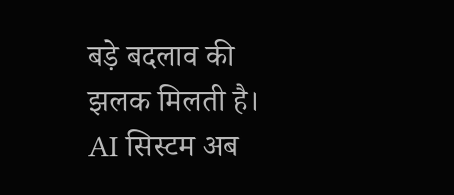बड़े बदलाव की झलक मिलती है। AI सिस्टम अब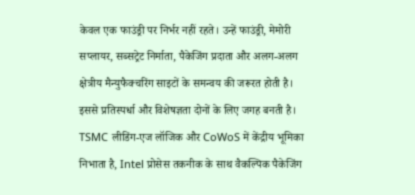केवल एक फाउंड्री पर निर्भर नहीं रहते। उन्हें फाउंड्री, मेमोरी सप्लायर, सब्सट्रेट निर्माता, पैकेजिंग प्रदाता और अलग-अलग क्षेत्रीय मैन्युफैक्चरिंग साइटों के समन्वय की जरूरत होती है।
इससे प्रतिस्पर्धा और विशेषज्ञता दोनों के लिए जगह बनती है। TSMC लीडिंग-एज लॉजिक और CoWoS में केंद्रीय भूमिका निभाता है, Intel प्रोसेस तकनीक के साथ वैकल्पिक पैकेजिंग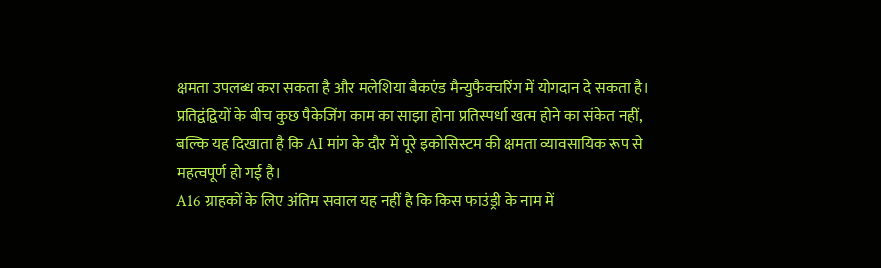क्षमता उपलब्ध करा सकता है और मलेशिया बैकएंड मैन्युफैक्चरिंग में योगदान दे सकता है। प्रतिद्वंद्वियों के बीच कुछ पैकेजिंग काम का साझा होना प्रतिस्पर्धा खत्म होने का संकेत नहीं, बल्कि यह दिखाता है कि AI मांग के दौर में पूरे इकोसिस्टम की क्षमता व्यावसायिक रूप से महत्वपूर्ण हो गई है।
A16 ग्राहकों के लिए अंतिम सवाल यह नहीं है कि किस फाउंड्री के नाम में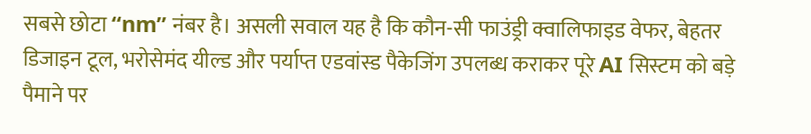सबसे छोटा “nm” नंबर है। असली सवाल यह है कि कौन-सी फाउंड्री क्वालिफाइड वेफर, बेहतर डिजाइन टूल, भरोसेमंद यील्ड और पर्याप्त एडवांस्ड पैकेजिंग उपलब्ध कराकर पूरे AI सिस्टम को बड़े पैमाने पर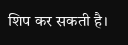शिप कर सकती है।